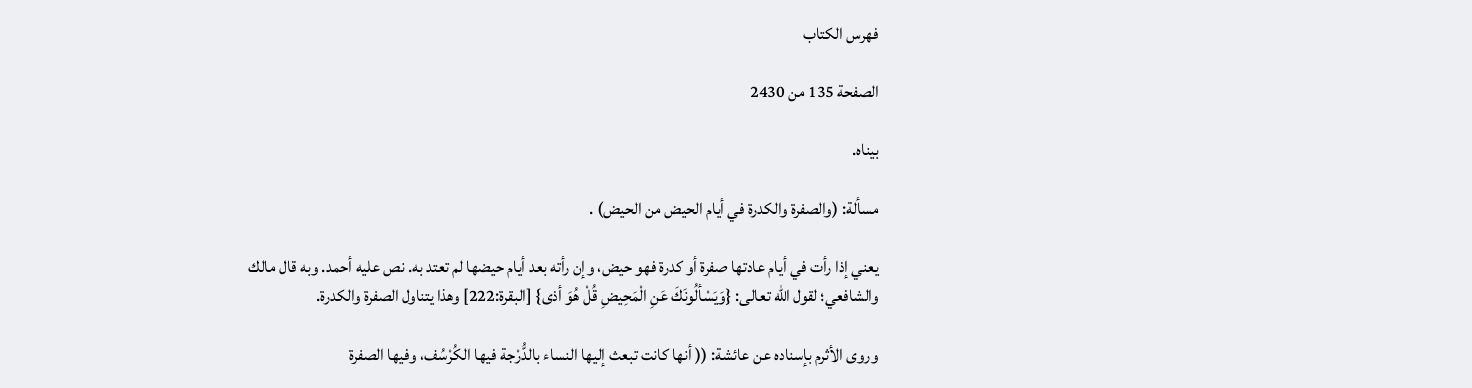فهرس الكتاب

الصفحة 135 من 2430

بيناه.

مسألة: (والصفرة والكدرة في أيام الحيض من الحيض) .

يعني إذا رأت في أيام عادتها صفرة أو كدرة فهو حيض، وإن رأته بعد أيام حيضها لم تعتد به. نص عليه أحمد. وبه قال مالك والشافعي؛ لقول الله تعالى: {وَيَسْألُونَكَ عَنِ الْمَحِيضِ قُلْ هُوَ أذى} [البقرة:222] وهذا يتناول الصفرة والكدرة.

وروى الأثرم بإسناده عن عائشة: (( أنها كانت تبعث إليها النساء بالدُّرْجة فيها الكُرْسُف، وفيها الصفرة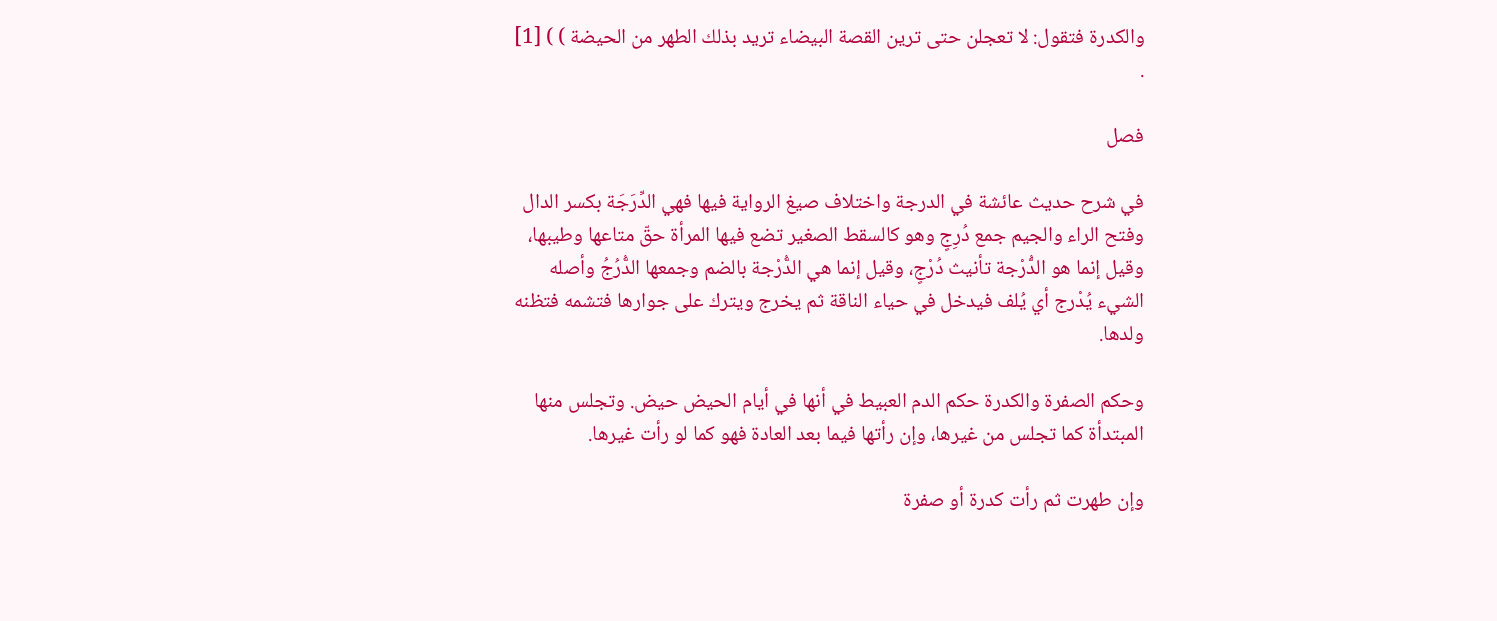والكدرة فتقول: لا تعجلن حتى ترين القصة البيضاء تريد بذلك الطهر من الحيضة ) ) [1] .

فصل

في شرح حديث عائشة في الدرجة واختلاف صيغ الرواية فيها فهي الدِّرَجَة بكسر الدال وفتح الراء والجيم جمع دُرِجٍ وهو كالسقط الصغير تضع فيها المرأة حقّ متاعها وطيبها، وقيل إنما هو الدُّرْجة تأنيث دُرْجٍ، وقيل إنما هي الدُّرْجة بالضم وجمعها الدُّرُجُ وأصله الشيء يُدْرج أي يُلف فيدخل في حياء الناقة ثم يخرج ويترك على جوارها فتشمه فتظنه ولدها.

وحكم الصفرة والكدرة حكم الدم العبيط في أنها في أيام الحيض حيض. وتجلس منها المبتدأة كما تجلس من غيرها، وإن رأتها فيما بعد العادة فهو كما لو رأت غيرها.

وإن طهرت ثم رأت كدرة أو صفرة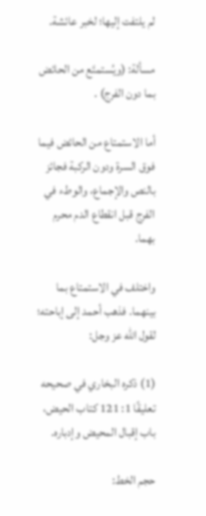لم يلتفت إليها؛ لخبر عائشة.

مسألة: (ويُستمتَع من الحائض بما دون الفرج) .

أما الاستمتاع من الحائض فيما فوق السرة ودون الركبة فجائز بالنص والإجماع، والوطء في الفرج قبل انقطاع الدم محرم بهما.

واختلف في الاستمتاع بما بينهما. فذهب أحمد إلى إباحته؛ لقول الله عز وجل:

(1) ذكره البخاري في صحيحه تعليقًا 1: 121 كتاب الحيض، باب إقبال المحيض وإدباره.

حجم الخط: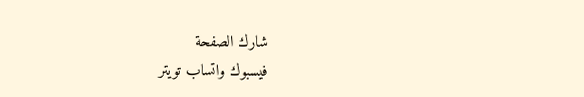شارك الصفحة
فيسبوك واتساب تويتر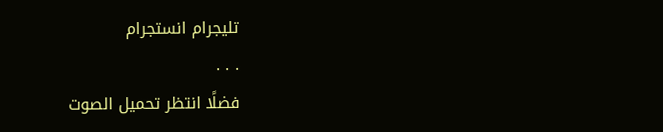تليجرام انستجرام
. . .
فضلًا انتظر تحميل الصوت